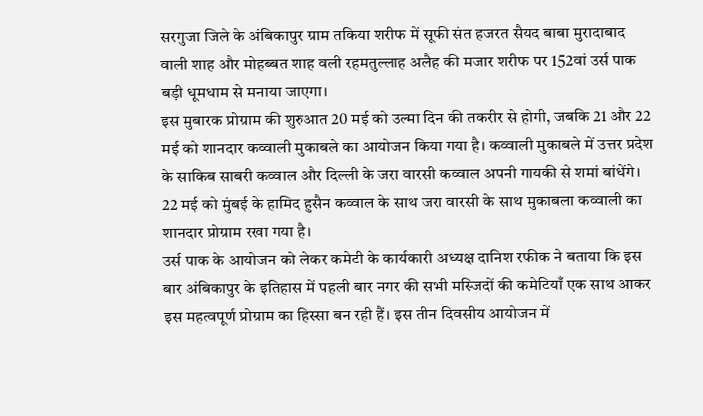सरगुजा जिले के अंबिकापुर ग्राम तकिया शरीफ में सूफी संत हजरत सैयद बाबा मुरादाबाद वाली शाह और मोहब्बत शाह वली रहमतुल्लाह अलैह की मजार शरीफ पर 152वां उर्स पाक बड़ी धूमधाम से मनाया जाएगा।
इस मुबारक प्रोग्राम की शुरुआत 20 मई को उल्मा दिन की तकरीर से होगी, जबकि 21 और 22 मई को शानदार कव्वाली मुकाबले का आयोजन किया गया है। कव्वाली मुकाबले में उत्तर प्रदेश के साकिब साबरी कव्वाल और दिल्ली के जरा वारसी कव्वाल अपनी गायकी से शमां बांधेंगे। 22 मई को मुंबई के हामिद हुसैन कव्वाल के साथ जरा वारसी के साथ मुकाबला कव्वाली का शानदार प्रोग्राम रखा गया है।
उर्स पाक के आयोजन को लेकर कमेटी के कार्यकारी अध्यक्ष दानिश रफीक ने बताया कि इस बार अंबिकापुर के इतिहास में पहली बार नगर की सभी मस्जिदों की कमेटियाँ एक साथ आकर इस महत्वपूर्ण प्रोग्राम का हिस्सा बन रही हैं। इस तीन दिवसीय आयोजन में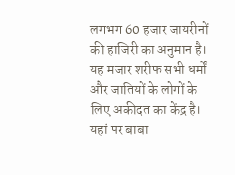लगभग 60 हजार जायरीनों की हाजिरी का अनुमान है।
यह मजार शरीफ सभी धर्मों और जातियों के लोगों के लिए अकीदत का केंद्र है। यहां पर बाबा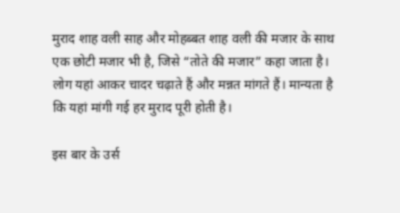मुराद शाह वली साह और मोहब्बत शाह वली की मजार के साथ एक छोटी मजार भी है, जिसे “तोते की मजार” कहा जाता है। लोग यहां आकर चादर चढ़ाते हैं और मन्नत मांगते हैं। मान्यता है कि यहां मांगी गई हर मुराद पूरी होती है।

इस बार के उर्स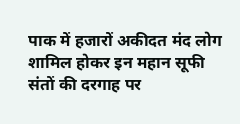पाक में हजारों अकीदत मंद लोग शामिल होकर इन महान सूफी संतों की दरगाह पर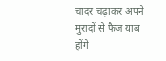चादर चढ़ाकर अपने मुरादों से फैज याब होंगे